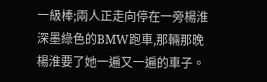一級棒;兩人正走向停在一旁楊淮深墨綠色的BMW跑車,那輛那晚楊淮要了她一遍又一遍的車子。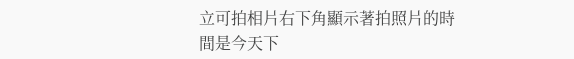立可拍相片右下角顯示著拍照片的時間是今天下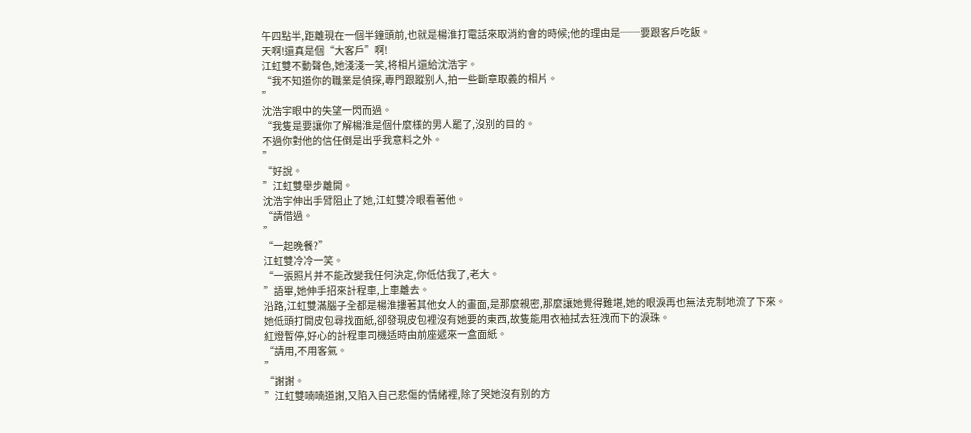午四點半,距離現在一個半鐘頭前,也就是楊淮打電話來取消約會的時候;他的理由是──要跟客戶吃飯。
天啊!還真是個“大客戶”啊!
江虹雙不動聲色,她淺淺一笑,将相片還給沈浩宇。
“我不知道你的職業是偵探,專門跟蹤别人,拍一些斷章取義的相片。
”
沈浩宇眼中的失望一閃而過。
“我隻是要讓你了解楊淮是個什麼樣的男人罷了,沒别的目的。
不過你對他的信任倒是出乎我意料之外。
”
“好說。
”江虹雙舉步離開。
沈浩宇伸出手臂阻止了她,江虹雙冷眼看著他。
“請借過。
”
“一起晚餐?”
江虹雙冷冷一笑。
“一張照片并不能改變我任何決定,你低估我了,老大。
”語畢,她伸手招來計程車,上車離去。
沿路,江虹雙滿腦子全都是楊淮摟著其他女人的畫面,是那麼親密,那麼讓她覺得難堪,她的眼淚再也無法克制地流了下來。
她低頭打開皮包尋找面紙,卻發現皮包裡沒有她要的東西,故隻能用衣袖拭去狂洩而下的淚珠。
紅燈暫停,好心的計程車司機适時由前座遞來一盒面紙。
“請用,不用客氣。
”
“謝謝。
”江虹雙喃喃道謝,又陷入自己悲傷的情緒裡,除了哭她沒有别的方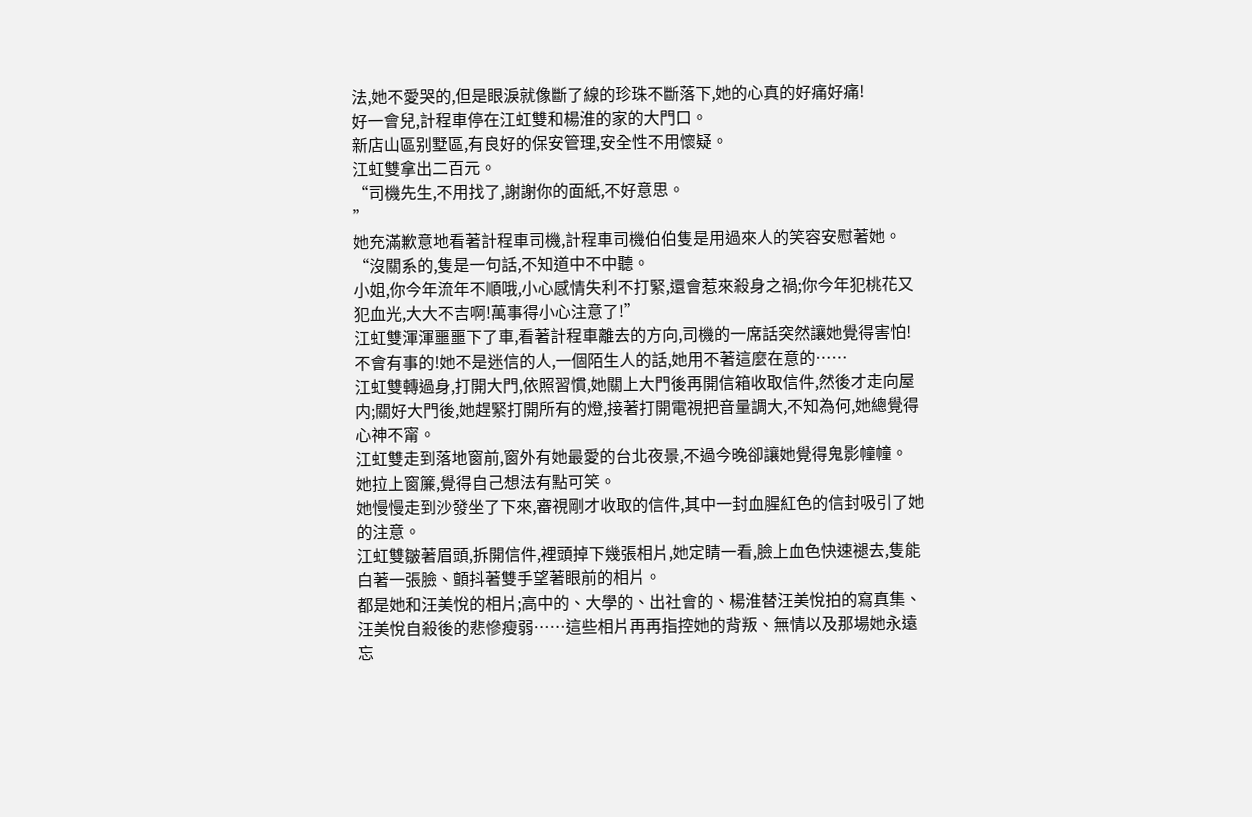法,她不愛哭的,但是眼淚就像斷了線的珍珠不斷落下,她的心真的好痛好痛!
好一會兒,計程車停在江虹雙和楊淮的家的大門口。
新店山區别墅區,有良好的保安管理,安全性不用懷疑。
江虹雙拿出二百元。
“司機先生,不用找了,謝謝你的面紙,不好意思。
”
她充滿歉意地看著計程車司機,計程車司機伯伯隻是用過來人的笑容安慰著她。
“沒關系的,隻是一句話,不知道中不中聽。
小姐,你今年流年不順哦,小心感情失利不打緊,還會惹來殺身之禍;你今年犯桃花又犯血光,大大不吉啊!萬事得小心注意了!”
江虹雙渾渾噩噩下了車,看著計程車離去的方向,司機的一席話突然讓她覺得害怕!
不會有事的!她不是迷信的人,一個陌生人的話,她用不著這麼在意的……
江虹雙轉過身,打開大門,依照習慣,她關上大門後再開信箱收取信件,然後才走向屋内;關好大門後,她趕緊打開所有的燈,接著打開電視把音量調大,不知為何,她總覺得心神不甯。
江虹雙走到落地窗前,窗外有她最愛的台北夜景,不過今晚卻讓她覺得鬼影幢幢。
她拉上窗簾,覺得自己想法有點可笑。
她慢慢走到沙發坐了下來,審視剛才收取的信件,其中一封血腥紅色的信封吸引了她的注意。
江虹雙皺著眉頭,拆開信件,裡頭掉下幾張相片,她定睛一看,臉上血色快速褪去,隻能白著一張臉、顫抖著雙手望著眼前的相片。
都是她和汪美悅的相片;高中的、大學的、出社會的、楊淮替汪美悅拍的寫真集、汪美悅自殺後的悲慘瘦弱……這些相片再再指控她的背叛、無情以及那場她永遠忘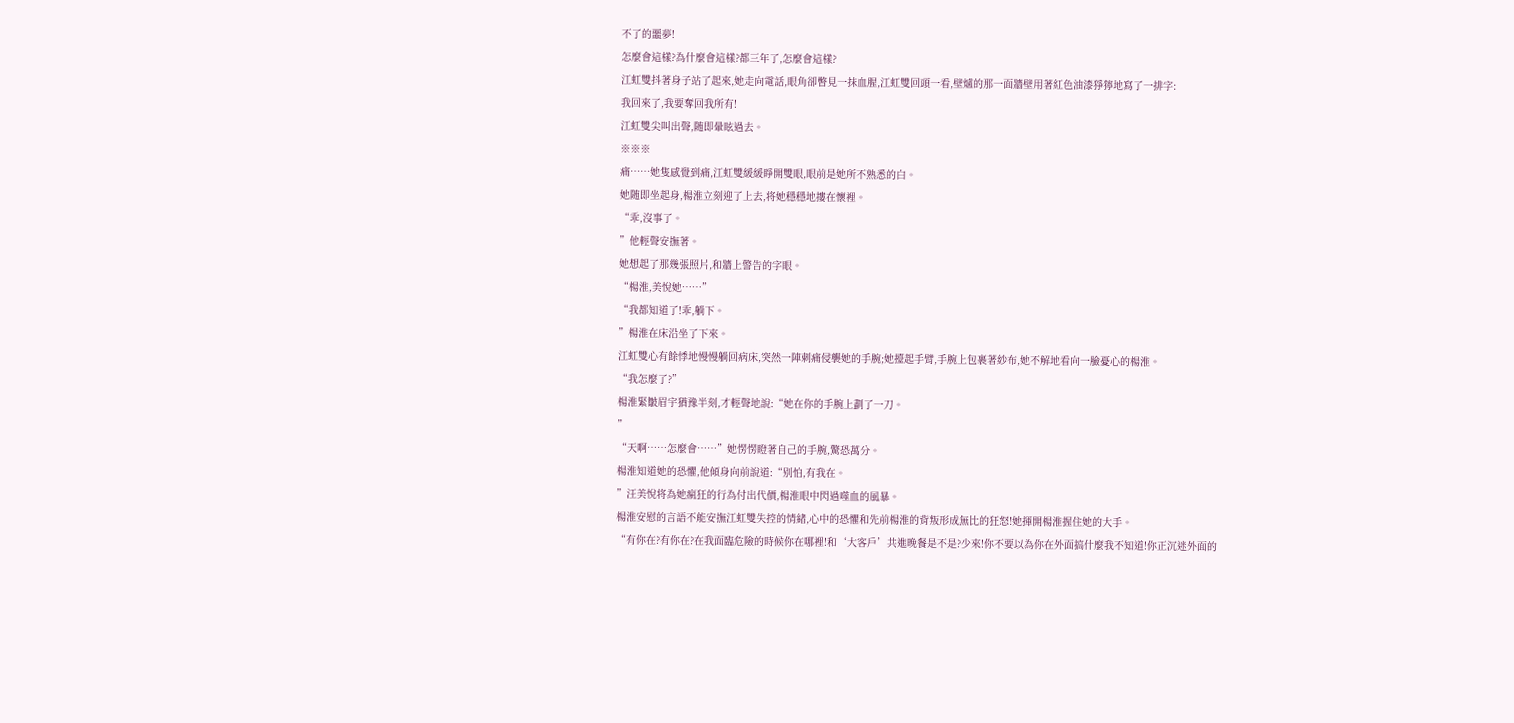不了的噩夢!
怎麼會這樣?為什麼會這樣?都三年了,怎麼會這樣?
江虹雙抖著身子站了起來,她走向電話,眼角卻瞥見一抹血腥,江虹雙回頭一看,壁爐的那一面牆壁用著紅色油漆猙獰地寫了一排字:
我回來了,我要奪回我所有!
江虹雙尖叫出聲,随即暈眩過去。
※※※
痛……她隻感覺到痛,江虹雙緩緩睜開雙眼,眼前是她所不熟悉的白。
她随即坐起身,楊淮立刻迎了上去,将她穩穩地摟在懷裡。
“乖,沒事了。
”他輕聲安撫著。
她想起了那幾張照片,和牆上警告的字眼。
“楊淮,美悅她……”
“我都知道了!乖,躺下。
”楊淮在床沿坐了下來。
江虹雙心有餘悸地慢慢躺回病床,突然一陣刺痛侵襲她的手腕;她擡起手臂,手腕上包裹著紗布,她不解地看向一臉憂心的楊淮。
“我怎麼了?”
楊淮緊皺眉宇猶豫半刻,才輕聲地說:“她在你的手腕上劃了一刀。
”
“天啊……怎麼會……”她愣愣瞪著自己的手腕,驚恐萬分。
楊淮知道她的恐懼,他傾身向前說道:“别怕,有我在。
”汪美悅将為她瘋狂的行為付出代價,楊淮眼中閃過噬血的風暴。
楊淮安慰的言語不能安撫江虹雙失控的情緒,心中的恐懼和先前楊淮的背叛形成無比的狂怒!她揮開楊淮握住她的大手。
“有你在?有你在?在我面臨危險的時候你在哪裡!和‘大客戶’共進晚餐是不是?少來!你不要以為你在外面搞什麼我不知道!你正沉迷外面的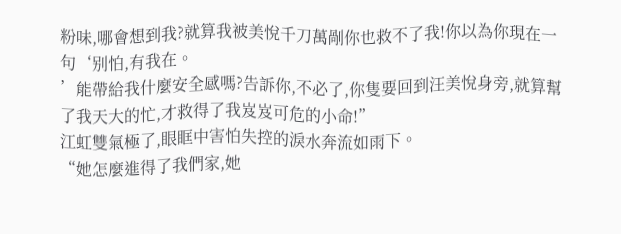粉味,哪會想到我?就算我被美悅千刀萬剮你也救不了我!你以為你現在一句‘别怕,有我在。
’能帶給我什麼安全感嗎?告訴你,不必了,你隻要回到汪美悅身旁,就算幫了我天大的忙,才救得了我岌岌可危的小命!”
江虹雙氣極了,眼眶中害怕失控的淚水奔流如雨下。
“她怎麼進得了我們家,她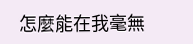怎麼能在我毫無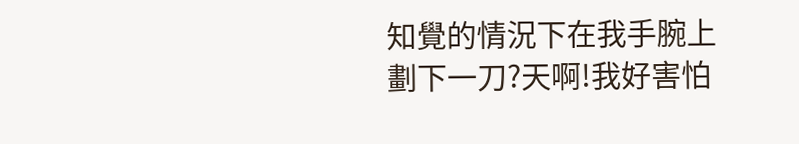知覺的情況下在我手腕上劃下一刀?天啊!我好害怕